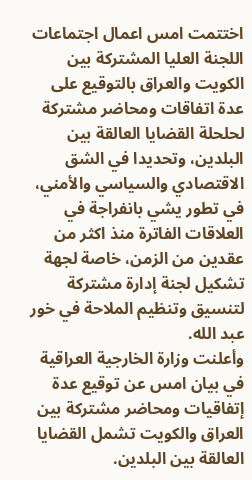اختتمت امس اعمال اجتماعات اللجنة العليا المشتركة بين الكويت والعراق بالتوقيع على عدة اتفاقات ومحاضر مشتركة لحلحلة القضايا العالقة بين البلدين، وتحديدا في الشق الاقتصادي والسياسي والأمني، في تطور يشي بانفراجة في العلاقات الفاترة منذ اكثر من عقدين من الزمن، خاصة لجهة تشكيل لجنة إدارة مشتركة لتنسيق وتنظيم الملاحة في خور عبد الله.
وأعلنت وزارة الخارجية العراقية في بيان امس عن توقيع عدة إتفاقيات ومحاضر مشتركة بين العراق والكويت تشمل القضايا العالقة بين البلدين.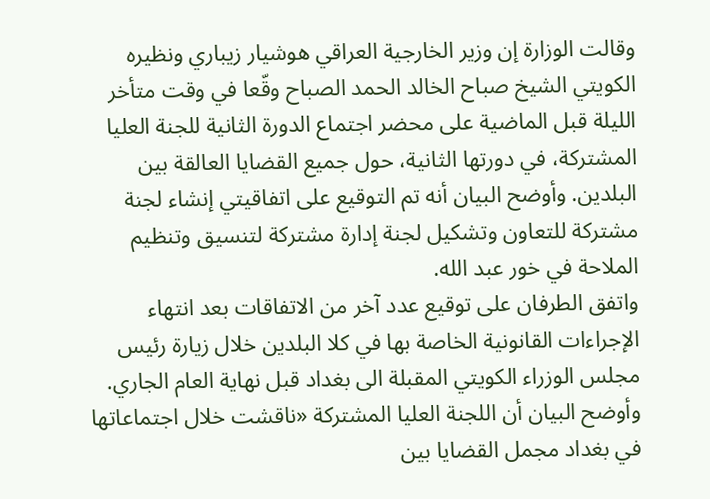وقالت الوزارة إن وزير الخارجية العراقي هوشيار زيباري ونظيره الكويتي الشيخ صباح الخالد الحمد الصباح وقّعا في وقت متأخر الليلة قبل الماضية على محضر اجتماع الدورة الثانية للجنة العليا المشتركة، في دورتها الثانية، حول جميع القضايا العالقة بين البلدين. وأوضح البيان أنه تم التوقيع على اتفاقيتي إنشاء لجنة مشتركة للتعاون وتشكيل لجنة إدارة مشتركة لتنسيق وتنظيم الملاحة في خور عبد الله.
واتفق الطرفان على توقيع عدد آخر من الاتفاقات بعد انتهاء الإجراءات القانونية الخاصة بها في كلا البلدين خلال زيارة رئيس مجلس الوزراء الكويتي المقبلة الى بغداد قبل نهاية العام الجاري.
وأوضح البيان أن اللجنة العليا المشتركة «ناقشت خلال اجتماعاتها في بغداد مجمل القضايا بين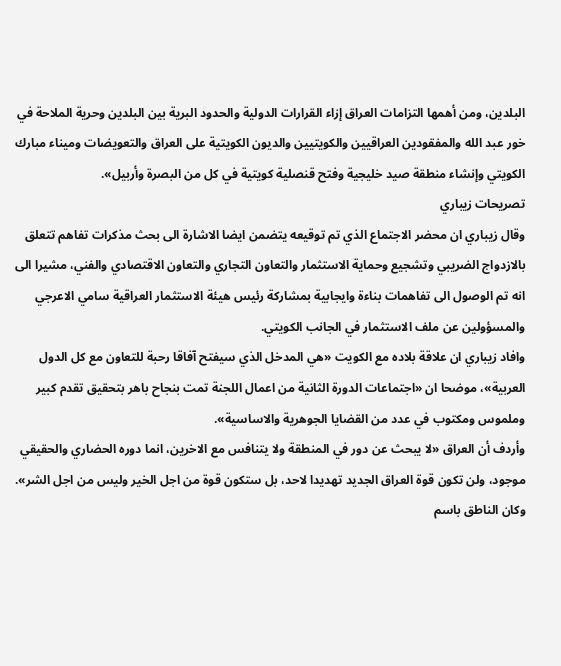البلدين، ومن أهمها التزامات العراق إزاء القرارات الدولية والحدود البرية بين البلدين وحرية الملاحة في خور عبد الله والمفقودين العراقيين والكويتيين والديون الكويتية على العراق والتعويضات وميناء مبارك الكويتي وإنشاء منطقة صيد خليجية وفتح قنصلية كويتية في كل من البصرة وأربيل».
تصريحات زيباري
وقال زيباري ان محضر الاجتماع الذي تم توقيعه يتضمن ايضا الاشارة الى بحث مذكرات تفاهم تتعلق بالازدواج الضريبي وتشجيع وحماية الاستثمار والتعاون التجاري والتعاون الاقتصادي والفني، مشيرا الى انه تم الوصول الى تفاهمات بناءة وايجابية بمشاركة رئيس هيئة الاستثمار العراقية سامي الاعرجي والمسؤولين عن ملف الاستثمار في الجانب الكويتي.
وافاد زيباري ان علاقة بلاده مع الكويت «هي المدخل الذي سيفتح آفاقا رحبة للتعاون مع كل الدول العربية»، موضحا ان «اجتماعات الدورة الثانية من اعمال اللجنة تمت بنجاح باهر بتحقيق تقدم كبير وملموس ومكتوب في عدد من القضايا الجوهرية والاساسية».
وأردف أن العراق «لا يبحث عن دور في المنطقة ولا يتنافس مع الاخرين، انما دوره الحضاري والحقيقي موجود، ولن تكون قوة العراق الجديد تهديدا لاحد، بل ستكون قوة من اجل الخير وليس من اجل الشر».
وكان الناطق باسم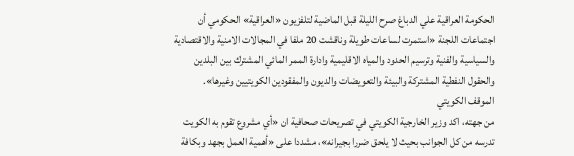الحكومة العراقية علي الدباغ صرح الليلة قبل الماضية لتلفزيون «العراقية» الحكومي أن اجتماعات اللجنة «استمرت لساعات طويلة وناقشت 20 ملفا في المجالات الامنية والاقتصادية والسياسية والفنية وترسيم الحدود والمياه الاقليمية وادارة الممر المائي المشترك بين البلدين والحقول النفطية المشتركة والبيئة والتعويضات والديون والمفقودين الكويتيين وغيرها».
الموقف الكويتي
من جهته، اكد وزير الخارجية الكويتي في تصريحات صحافية ان «أي مشروع تقوم به الكويت تدرسه من كل الجوانب بحيث لا يلحق ضررا بجيرانه»، مشددا على «أهمية العمل بجهد وبكافة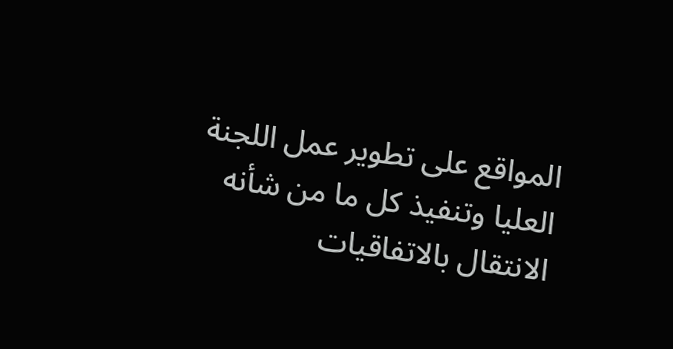المواقع على تطوير عمل اللجنة العليا وتنفيذ كل ما من شأنه الانتقال بالاتفاقيات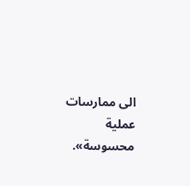الى ممارسات عملية محسوسة».